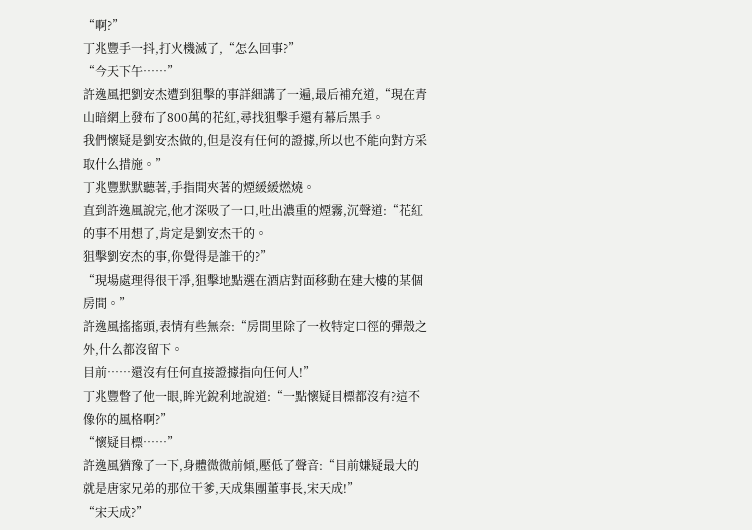“啊?”
丁兆豐手一抖,打火機滅了,“怎么回事?”
“今天下午……”
許逸風把劉安杰遭到狙擊的事詳細講了一遍,最后補充道,“現在青山暗網上發布了800萬的花紅,尋找狙擊手還有幕后黑手。
我們懷疑是劉安杰做的,但是沒有任何的證據,所以也不能向對方采取什么措施。”
丁兆豐默默聽著,手指間夾著的煙緩緩燃燒。
直到許逸風說完,他才深吸了一口,吐出濃重的煙霧,沉聲道:“花紅的事不用想了,肯定是劉安杰干的。
狙擊劉安杰的事,你覺得是誰干的?”
“現場處理得很干凈,狙擊地點選在酒店對面移動在建大樓的某個房間。”
許逸風搖搖頭,表情有些無奈:“房間里除了一枚特定口徑的彈殼之外,什么都沒留下。
目前……還沒有任何直接證據指向任何人!”
丁兆豐瞥了他一眼,眸光銳利地說道:“一點懷疑目標都沒有?這不像你的風格啊?”
“懷疑目標……”
許逸風猶豫了一下,身體微微前傾,壓低了聲音:“目前嫌疑最大的就是唐家兄弟的那位干爹,天成集團董事長,宋天成!”
“宋天成?”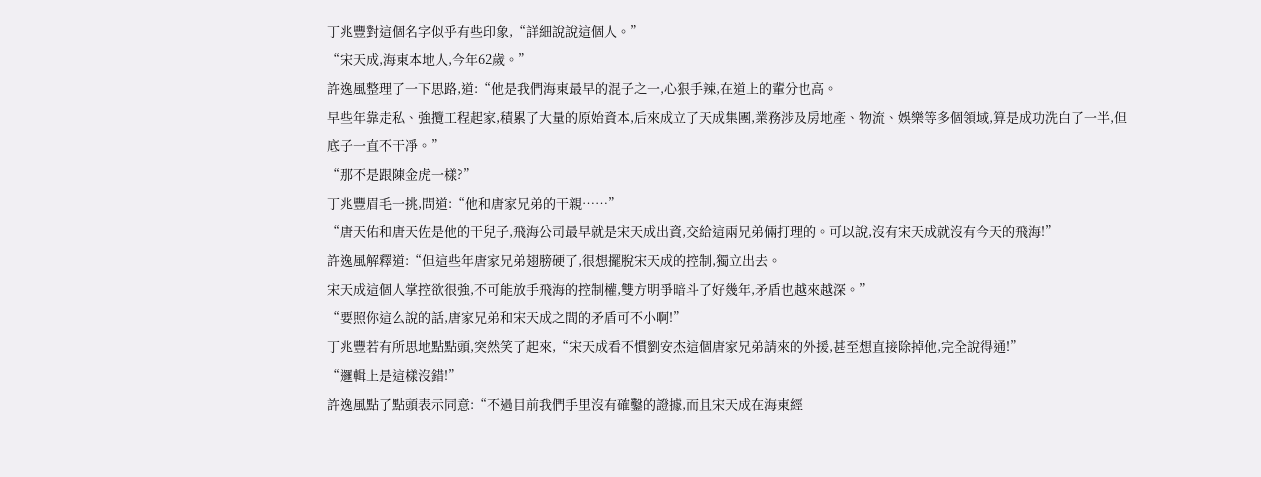丁兆豐對這個名字似乎有些印象,“詳細說說這個人。”
“宋天成,海東本地人,今年62歲。”
許逸風整理了一下思路,道:“他是我們海東最早的混子之一,心狠手辣,在道上的輩分也高。
早些年靠走私、強攬工程起家,積累了大量的原始資本,后來成立了天成集團,業務涉及房地產、物流、娛樂等多個領域,算是成功洗白了一半,但底子一直不干凈。”
“那不是跟陳金虎一樣?”
丁兆豐眉毛一挑,問道:“他和唐家兄弟的干親……”
“唐天佑和唐天佐是他的干兒子,飛海公司最早就是宋天成出資,交給這兩兄弟倆打理的。可以說,沒有宋天成就沒有今天的飛海!”
許逸風解釋道:“但這些年唐家兄弟翅膀硬了,很想擺脫宋天成的控制,獨立出去。
宋天成這個人掌控欲很強,不可能放手飛海的控制權,雙方明爭暗斗了好幾年,矛盾也越來越深。”
“要照你這么說的話,唐家兄弟和宋天成之間的矛盾可不小啊!”
丁兆豐若有所思地點點頭,突然笑了起來,“宋天成看不慣劉安杰這個唐家兄弟請來的外援,甚至想直接除掉他,完全說得通!”
“邏輯上是這樣沒錯!”
許逸風點了點頭表示同意:“不過目前我們手里沒有確鑿的證據,而且宋天成在海東經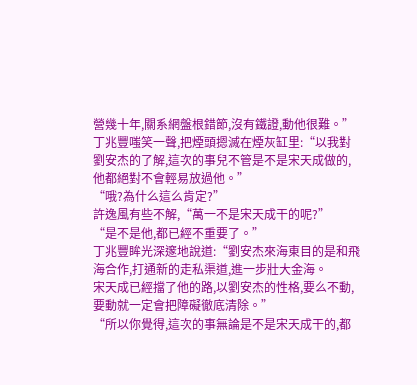營幾十年,關系網盤根錯節,沒有鐵證,動他很難。”
丁兆豐嗤笑一聲,把煙頭摁滅在煙灰缸里:“以我對劉安杰的了解,這次的事兒不管是不是宋天成做的,他都絕對不會輕易放過他。”
“哦?為什么這么肯定?”
許逸風有些不解,“萬一不是宋天成干的呢?”
“是不是他,都已經不重要了。”
丁兆豐眸光深邃地說道:“劉安杰來海東目的是和飛海合作,打通新的走私渠道,進一步壯大金海。
宋天成已經擋了他的路,以劉安杰的性格,要么不動,要動就一定會把障礙徹底清除。”
“所以你覺得,這次的事無論是不是宋天成干的,都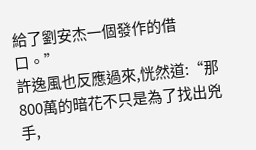給了劉安杰一個發作的借口。”
許逸風也反應過來,恍然道:“那800萬的暗花不只是為了找出兇手,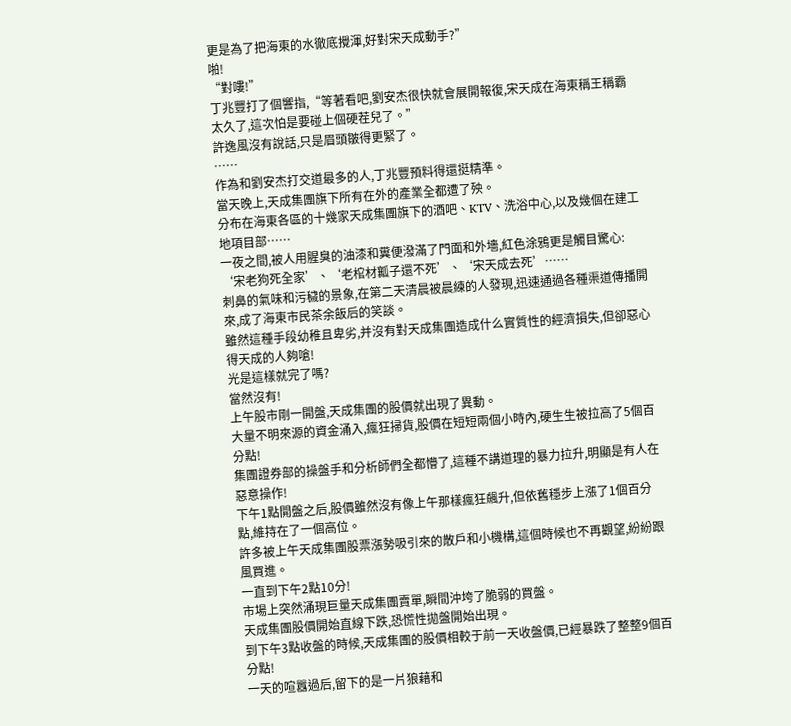更是為了把海東的水徹底攪渾,好對宋天成動手?”
啪!
“對嘍!”
丁兆豐打了個響指,“等著看吧,劉安杰很快就會展開報復,宋天成在海東稱王稱霸太久了,這次怕是要碰上個硬茬兒了。”
許逸風沒有說話,只是眉頭皺得更緊了。
……
作為和劉安杰打交道最多的人,丁兆豐預料得還挺精準。
當天晚上,天成集團旗下所有在外的產業全都遭了殃。
分布在海東各區的十幾家天成集團旗下的酒吧、KTV、洗浴中心,以及幾個在建工地項目部……
一夜之間,被人用腥臭的油漆和糞便潑滿了門面和外墻,紅色涂鴉更是觸目驚心:
‘宋老狗死全家’、‘老棺材瓤子還不死’、‘宋天成去死’……
刺鼻的氣味和污穢的景象,在第二天清晨被晨練的人發現,迅速通過各種渠道傳播開來,成了海東市民茶余飯后的笑談。
雖然這種手段幼稚且卑劣,并沒有對天成集團造成什么實質性的經濟損失,但卻惡心得天成的人夠嗆!
光是這樣就完了嗎?
當然沒有!
上午股市剛一開盤,天成集團的股價就出現了異動。
大量不明來源的資金涌入,瘋狂掃貨,股價在短短兩個小時內,硬生生被拉高了5個百分點!
集團證券部的操盤手和分析師們全都懵了,這種不講道理的暴力拉升,明顯是有人在惡意操作!
下午1點開盤之后,股價雖然沒有像上午那樣瘋狂飆升,但依舊穩步上漲了1個百分點,維持在了一個高位。
許多被上午天成集團股票漲勢吸引來的散戶和小機構,這個時候也不再觀望,紛紛跟風買進。
一直到下午2點10分!
市場上突然涌現巨量天成集團賣單,瞬間沖垮了脆弱的買盤。
天成集團股價開始直線下跌,恐慌性拋盤開始出現。
到下午3點收盤的時候,天成集團的股價相較于前一天收盤價,已經暴跌了整整9個百分點!
一天的喧囂過后,留下的是一片狼藉和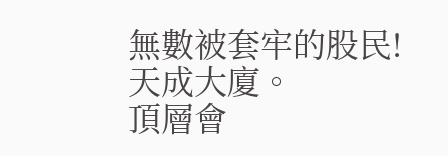無數被套牢的股民!
天成大廈。
頂層會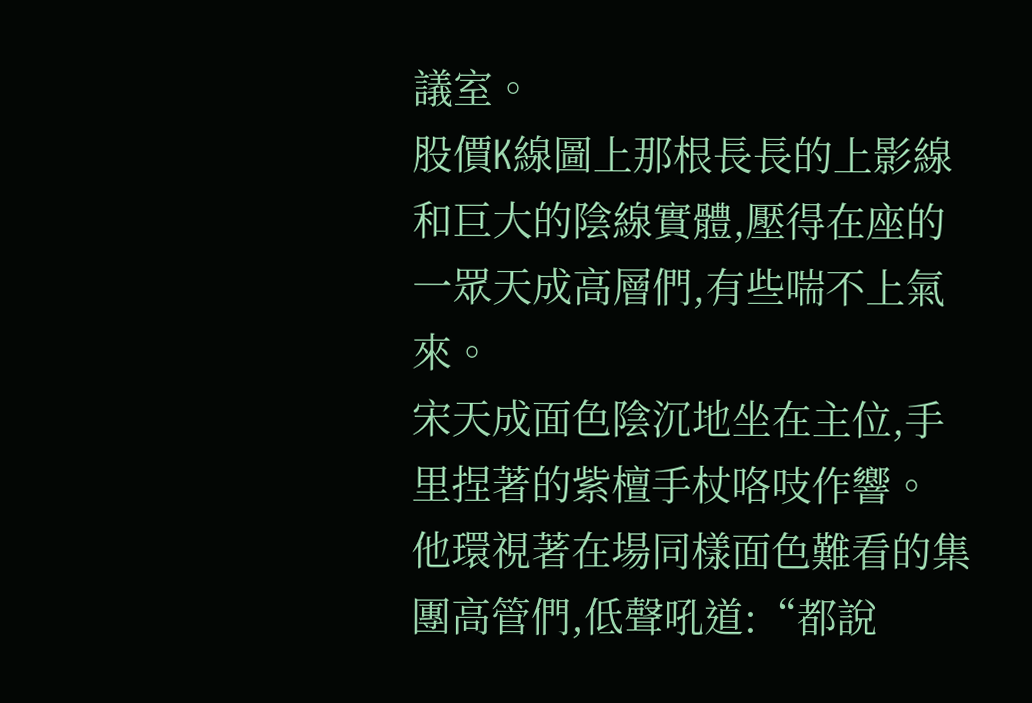議室。
股價K線圖上那根長長的上影線和巨大的陰線實體,壓得在座的一眾天成高層們,有些喘不上氣來。
宋天成面色陰沉地坐在主位,手里捏著的紫檀手杖咯吱作響。
他環視著在場同樣面色難看的集團高管們,低聲吼道:“都說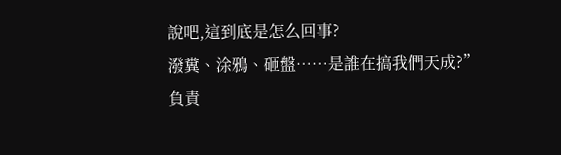說吧,這到底是怎么回事?
潑糞、涂鴉、砸盤……是誰在搞我們天成?”
負責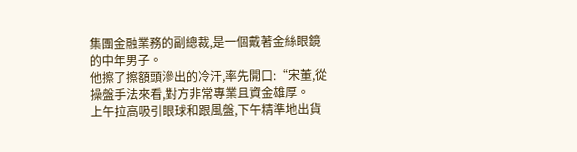集團金融業務的副總裁,是一個戴著金絲眼鏡的中年男子。
他擦了擦額頭滲出的冷汗,率先開口:“宋董,從操盤手法來看,對方非常專業且資金雄厚。
上午拉高吸引眼球和跟風盤,下午精準地出貨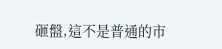砸盤,這不是普通的市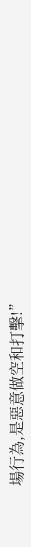場行為,是惡意做空和打擊!”